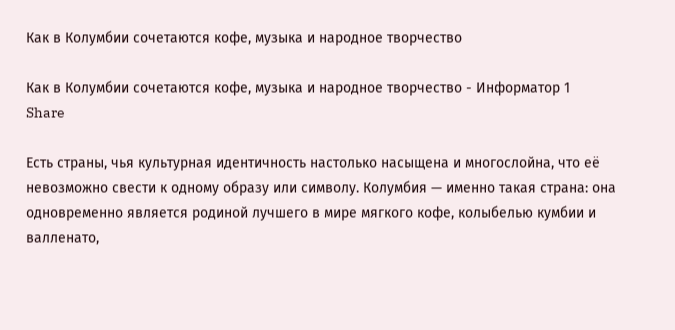Как в Колумбии сочетаются кофе, музыка и народное творчество

Как в Колумбии сочетаются кофе, музыка и народное творчество - Информатор 1
Share

Есть страны, чья культурная идентичность настолько насыщена и многослойна, что её невозможно свести к одному образу или символу. Колумбия — именно такая страна: она одновременно является родиной лучшего в мире мягкого кофе, колыбелью кумбии и валленато,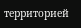территорией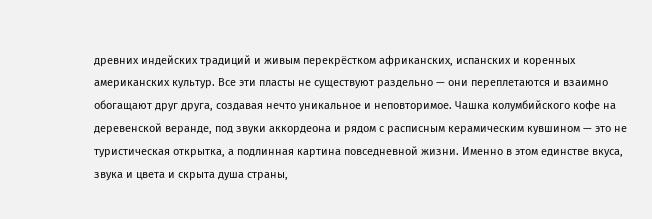древних индейских традиций и живым перекрёстком африканских, испанских и коренных американских культур. Все эти пласты не существуют раздельно — они переплетаются и взаимно обогащают друг друга, создавая нечто уникальное и неповторимое. Чашка колумбийского кофе на деревенской веранде, под звуки аккордеона и рядом с расписным керамическим кувшином — это не туристическая открытка, а подлинная картина повседневной жизни. Именно в этом единстве вкуса, звука и цвета и скрыта душа страны,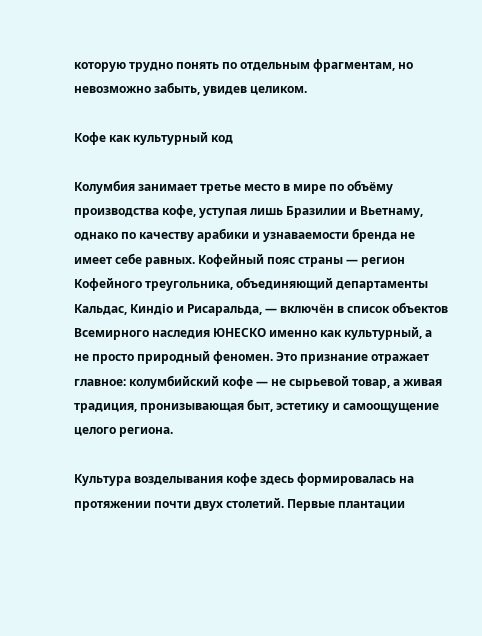которую трудно понять по отдельным фрагментам, но невозможно забыть, увидев целиком.

Кофе как культурный код

Колумбия занимает третье место в мире по объёму производства кофе, уступая лишь Бразилии и Вьетнаму, однако по качеству арабики и узнаваемости бренда не имеет себе равных. Кофейный пояс страны — регион Кофейного треугольника, объединяющий департаменты Кальдас, Киндіо и Рисаральда, — включён в список объектов Всемирного наследия ЮНЕСКО именно как культурный, а не просто природный феномен. Это признание отражает главное: колумбийский кофе — не сырьевой товар, а живая традиция, пронизывающая быт, эстетику и самоощущение целого региона.

Культура возделывания кофе здесь формировалась на протяжении почти двух столетий. Первые плантации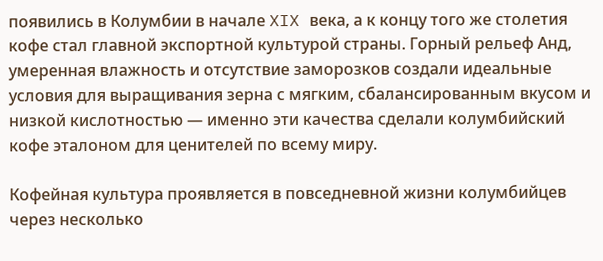появились в Колумбии в начале XIX века, а к концу того же столетия кофе стал главной экспортной культурой страны. Горный рельеф Анд, умеренная влажность и отсутствие заморозков создали идеальные условия для выращивания зерна с мягким, сбалансированным вкусом и низкой кислотностью — именно эти качества сделали колумбийский кофе эталоном для ценителей по всему миру.

Кофейная культура проявляется в повседневной жизни колумбийцев через несколько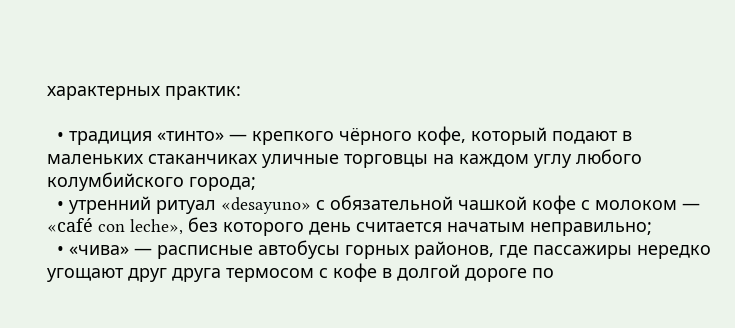характерных практик:

  • традиция «тинто» — крепкого чёрного кофе, который подают в маленьких стаканчиках уличные торговцы на каждом углу любого колумбийского города;
  • утренний ритуал «desayuno» с обязательной чашкой кофе с молоком — «café con leche», без которого день считается начатым неправильно;
  • «чива» — расписные автобусы горных районов, где пассажиры нередко угощают друг друга термосом с кофе в долгой дороге по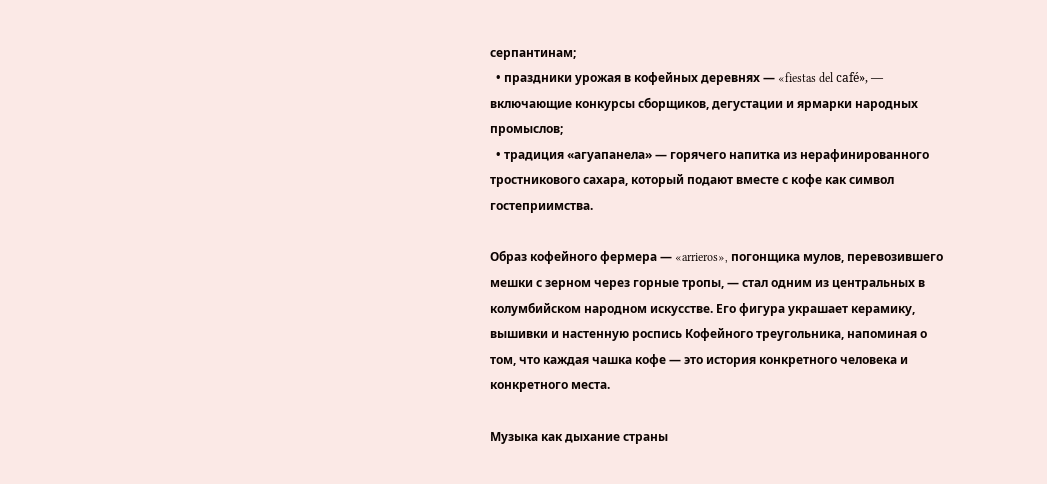серпантинам;
  • праздники урожая в кофейных деревнях — «fiestas del café», — включающие конкурсы сборщиков, дегустации и ярмарки народных промыслов;
  • традиция «агуапанела» — горячего напитка из нерафинированного тростникового сахара, который подают вместе с кофе как символ гостеприимства.

Образ кофейного фермера — «arrieros», погонщика мулов, перевозившего мешки с зерном через горные тропы, — стал одним из центральных в колумбийском народном искусстве. Его фигура украшает керамику, вышивки и настенную роспись Кофейного треугольника, напоминая о том, что каждая чашка кофе — это история конкретного человека и конкретного места.

Музыка как дыхание страны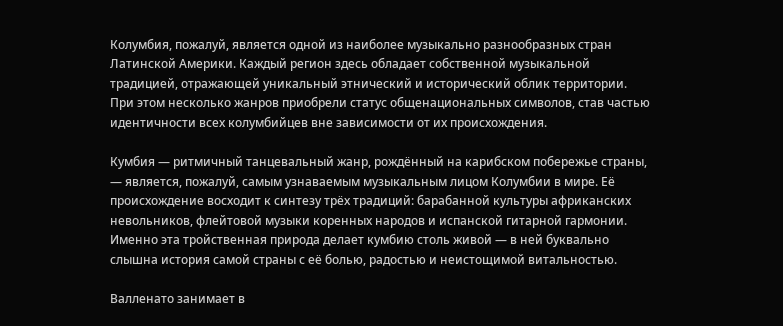Колумбия, пожалуй, является одной из наиболее музыкально разнообразных стран Латинской Америки. Каждый регион здесь обладает собственной музыкальной традицией, отражающей уникальный этнический и исторический облик территории. При этом несколько жанров приобрели статус общенациональных символов, став частью идентичности всех колумбийцев вне зависимости от их происхождения.

Кумбия — ритмичный танцевальный жанр, рождённый на карибском побережье страны, — является, пожалуй, самым узнаваемым музыкальным лицом Колумбии в мире. Её происхождение восходит к синтезу трёх традиций: барабанной культуры африканских невольников, флейтовой музыки коренных народов и испанской гитарной гармонии. Именно эта тройственная природа делает кумбию столь живой — в ней буквально слышна история самой страны с её болью, радостью и неистощимой витальностью.

Валленато занимает в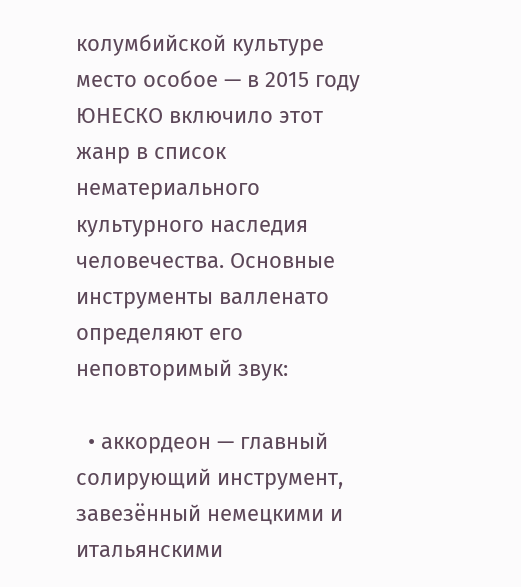колумбийской культуре место особое — в 2015 году ЮНЕСКО включило этот жанр в список нематериального культурного наследия человечества. Основные инструменты валленато определяют его неповторимый звук:

  • аккордеон — главный солирующий инструмент, завезённый немецкими и итальянскими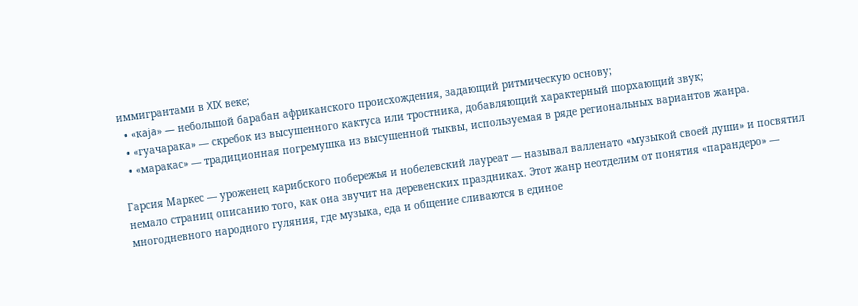иммигрантами в XIX веке;
  • «кaja» — небольшой барабан африканского происхождения, задающий ритмическую основу;
  • «гуачарака» — скребок из высушенного кактуса или тростника, добавляющий характерный шорхающий звук;
  • «маракас» — традиционная погремушка из высушенной тыквы, используемая в ряде региональных вариантов жанра.

Гарсия Маркес — уроженец карибского побережья и нобелевский лауреат — называл валленато «музыкой своей души» и посвятил немало страниц описанию того, как она звучит на деревенских праздниках. Этот жанр неотделим от понятия «парандеро» — многодневного народного гуляния, где музыка, еда и общение сливаются в единое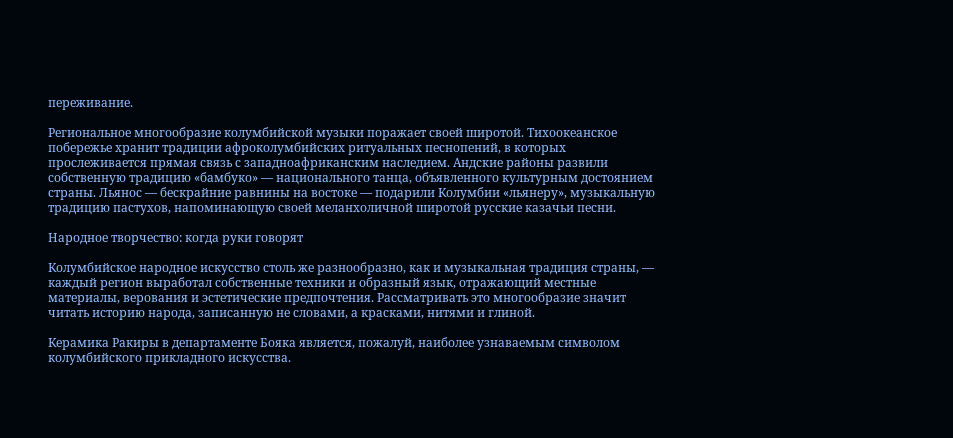переживание.

Региональное многообразие колумбийской музыки поражает своей широтой. Тихоокеанское побережье хранит традиции афроколумбийских ритуальных песнопений, в которых прослеживается прямая связь с западноафриканским наследием. Андские районы развили собственную традицию «бамбуко» — национального танца, объявленного культурным достоянием страны. Льянос — бескрайние равнины на востоке — подарили Колумбии «льянеру», музыкальную традицию пастухов, напоминающую своей меланхоличной широтой русские казачьи песни.

Народное творчество: когда руки говорят

Колумбийское народное искусство столь же разнообразно, как и музыкальная традиция страны, — каждый регион выработал собственные техники и образный язык, отражающий местные материалы, верования и эстетические предпочтения. Рассматривать это многообразие значит читать историю народа, записанную не словами, а красками, нитями и глиной.

Керамика Ракиры в департаменте Бояка является, пожалуй, наиболее узнаваемым символом колумбийского прикладного искусства.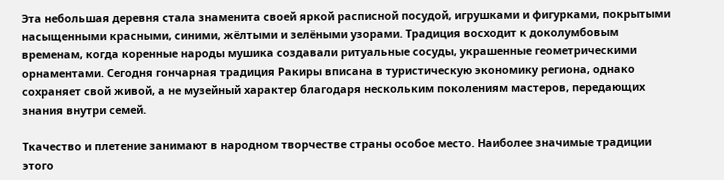Эта небольшая деревня стала знаменита своей яркой расписной посудой, игрушками и фигурками, покрытыми насыщенными красными, синими, жёлтыми и зелёными узорами. Традиция восходит к доколумбовым временам, когда коренные народы мушика создавали ритуальные сосуды, украшенные геометрическими орнаментами. Сегодня гончарная традиция Ракиры вписана в туристическую экономику региона, однако сохраняет свой живой, а не музейный характер благодаря нескольким поколениям мастеров, передающих знания внутри семей.

Ткачество и плетение занимают в народном творчестве страны особое место. Наиболее значимые традиции этого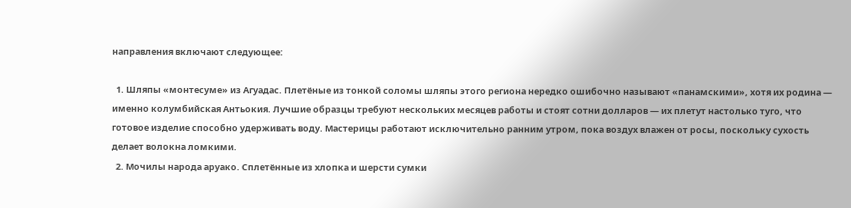направления включают следующее:

  1. Шляпы «монтесуме» из Агуадас. Плетёные из тонкой соломы шляпы этого региона нередко ошибочно называют «панамскими», хотя их родина — именно колумбийская Антьокия. Лучшие образцы требуют нескольких месяцев работы и стоят сотни долларов — их плетут настолько туго, что готовое изделие способно удерживать воду. Мастерицы работают исключительно ранним утром, пока воздух влажен от росы, поскольку сухость делает волокна ломкими.
  2. Мочилы народа аруако. Сплетённые из хлопка и шерсти сумки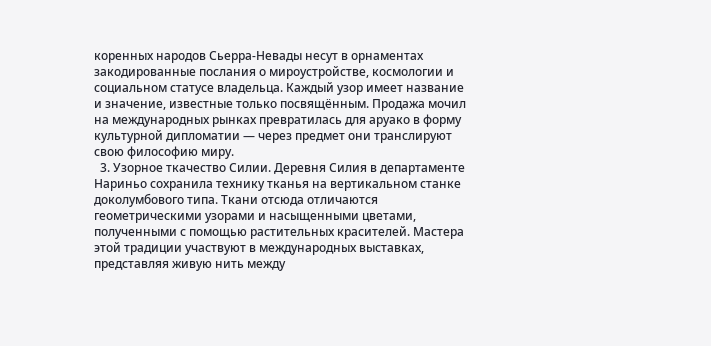коренных народов Сьерра-Невады несут в орнаментах закодированные послания о мироустройстве, космологии и социальном статусе владельца. Каждый узор имеет название и значение, известные только посвящённым. Продажа мочил на международных рынках превратилась для аруако в форму культурной дипломатии — через предмет они транслируют свою философию миру.
  3. Узорное ткачество Силии. Деревня Силия в департаменте Нариньо сохранила технику тканья на вертикальном станке доколумбового типа. Ткани отсюда отличаются геометрическими узорами и насыщенными цветами, полученными с помощью растительных красителей. Мастера этой традиции участвуют в международных выставках, представляя живую нить между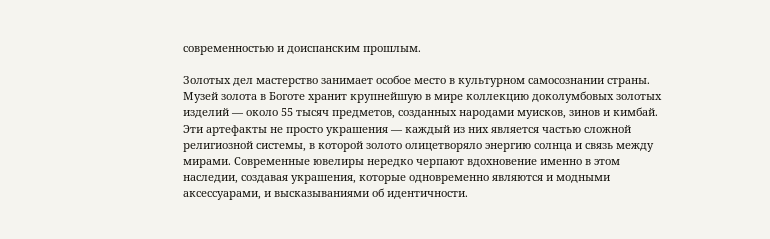современностью и доиспанским прошлым.

Золотых дел мастерство занимает особое место в культурном самосознании страны. Музей золота в Боготе хранит крупнейшую в мире коллекцию доколумбовых золотых изделий — около 55 тысяч предметов, созданных народами муисков, зинов и кимбай. Эти артефакты не просто украшения — каждый из них является частью сложной религиозной системы, в которой золото олицетворяло энергию солнца и связь между мирами. Современные ювелиры нередко черпают вдохновение именно в этом наследии, создавая украшения, которые одновременно являются и модными аксессуарами, и высказываниями об идентичности.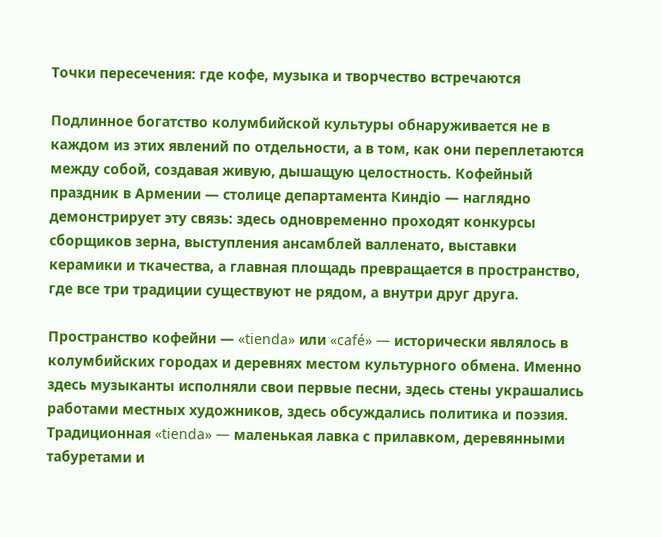Точки пересечения: где кофе, музыка и творчество встречаются

Подлинное богатство колумбийской культуры обнаруживается не в каждом из этих явлений по отдельности, а в том, как они переплетаются между собой, создавая живую, дышащую целостность. Кофейный праздник в Армении — столице департамента Киндіо — наглядно демонстрирует эту связь: здесь одновременно проходят конкурсы сборщиков зерна, выступления ансамблей валленато, выставки керамики и ткачества, а главная площадь превращается в пространство, где все три традиции существуют не рядом, а внутри друг друга.

Пространство кофейни — «tienda» или «café» — исторически являлось в колумбийских городах и деревнях местом культурного обмена. Именно здесь музыканты исполняли свои первые песни, здесь стены украшались работами местных художников, здесь обсуждались политика и поэзия. Традиционная «tienda» — маленькая лавка с прилавком, деревянными табуретами и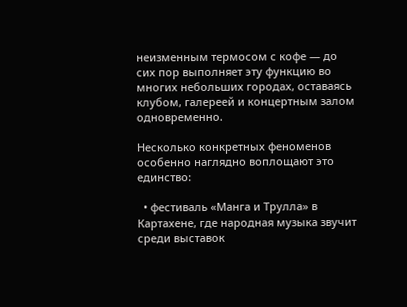неизменным термосом с кофе — до сих пор выполняет эту функцию во многих небольших городах, оставаясь клубом, галереей и концертным залом одновременно.

Несколько конкретных феноменов особенно наглядно воплощают это единство:

  • фестиваль «Манга и Трулла» в Картахене, где народная музыка звучит среди выставок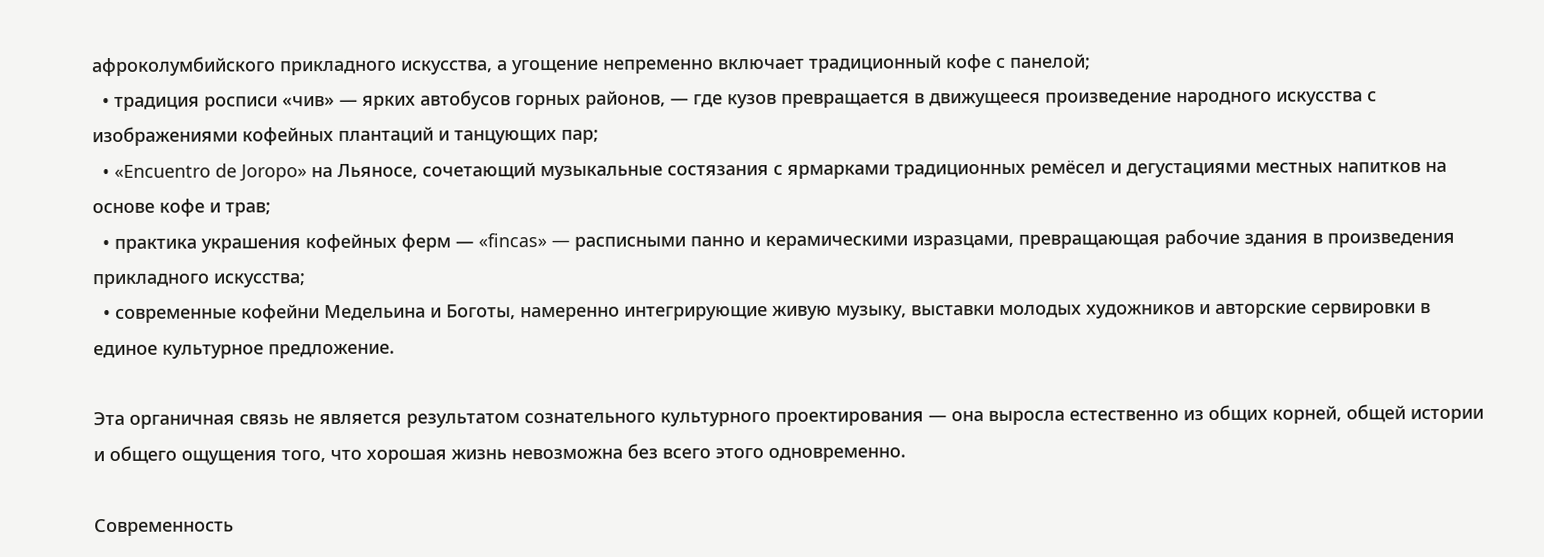афроколумбийского прикладного искусства, а угощение непременно включает традиционный кофе с панелой;
  • традиция росписи «чив» — ярких автобусов горных районов, — где кузов превращается в движущееся произведение народного искусства с изображениями кофейных плантаций и танцующих пар;
  • «Encuentro de Joropo» на Льяносе, сочетающий музыкальные состязания с ярмарками традиционных ремёсел и дегустациями местных напитков на основе кофе и трав;
  • практика украшения кофейных ферм — «fincas» — расписными панно и керамическими изразцами, превращающая рабочие здания в произведения прикладного искусства;
  • современные кофейни Медельина и Боготы, намеренно интегрирующие живую музыку, выставки молодых художников и авторские сервировки в единое культурное предложение.

Эта органичная связь не является результатом сознательного культурного проектирования — она выросла естественно из общих корней, общей истории и общего ощущения того, что хорошая жизнь невозможна без всего этого одновременно.

Современность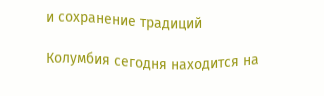и сохранение традиций

Колумбия сегодня находится на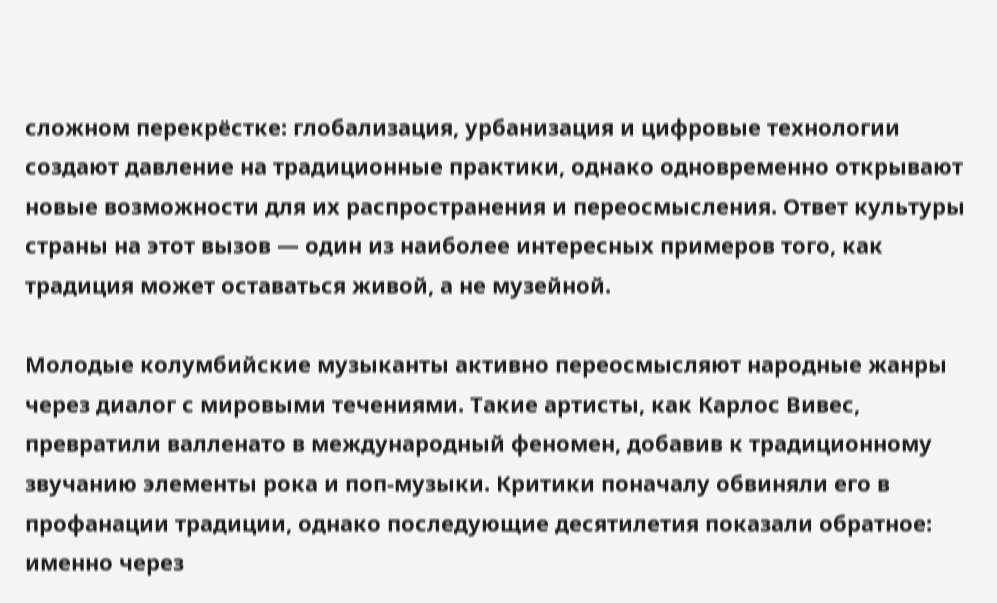сложном перекрёстке: глобализация, урбанизация и цифровые технологии создают давление на традиционные практики, однако одновременно открывают новые возможности для их распространения и переосмысления. Ответ культуры страны на этот вызов — один из наиболее интересных примеров того, как традиция может оставаться живой, а не музейной.

Молодые колумбийские музыканты активно переосмысляют народные жанры через диалог с мировыми течениями. Такие артисты, как Карлос Вивес, превратили валленато в международный феномен, добавив к традиционному звучанию элементы рока и поп-музыки. Критики поначалу обвиняли его в профанации традиции, однако последующие десятилетия показали обратное: именно через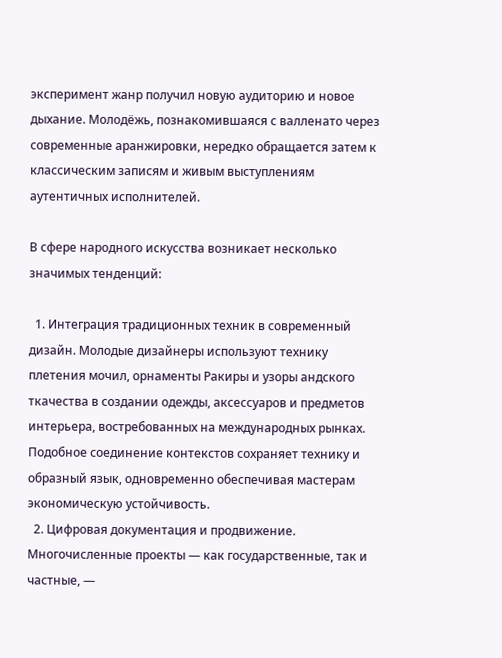эксперимент жанр получил новую аудиторию и новое дыхание. Молодёжь, познакомившаяся с валленато через современные аранжировки, нередко обращается затем к классическим записям и живым выступлениям аутентичных исполнителей.

В сфере народного искусства возникает несколько значимых тенденций:

  1. Интеграция традиционных техник в современный дизайн. Молодые дизайнеры используют технику плетения мочил, орнаменты Ракиры и узоры андского ткачества в создании одежды, аксессуаров и предметов интерьера, востребованных на международных рынках. Подобное соединение контекстов сохраняет технику и образный язык, одновременно обеспечивая мастерам экономическую устойчивость.
  2. Цифровая документация и продвижение. Многочисленные проекты — как государственные, так и частные, —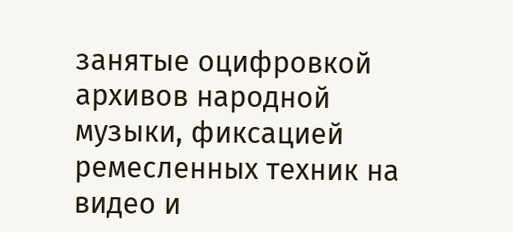занятые оцифровкой архивов народной музыки, фиксацией ремесленных техник на видео и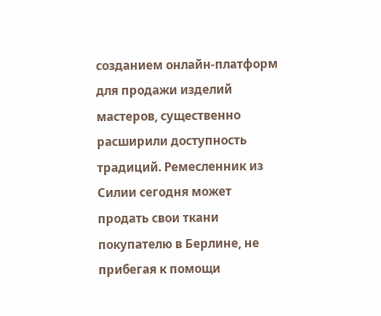созданием онлайн-платформ для продажи изделий мастеров, существенно расширили доступность традиций. Ремесленник из Силии сегодня может продать свои ткани покупателю в Берлине, не прибегая к помощи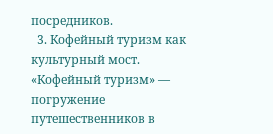посредников.
  3. Кофейный туризм как культурный мост. «Кофейный туризм» — погружение путешественников в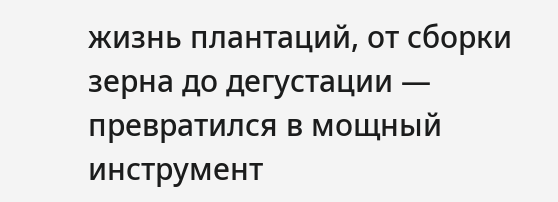жизнь плантаций, от сборки зерна до дегустации — превратился в мощный инструмент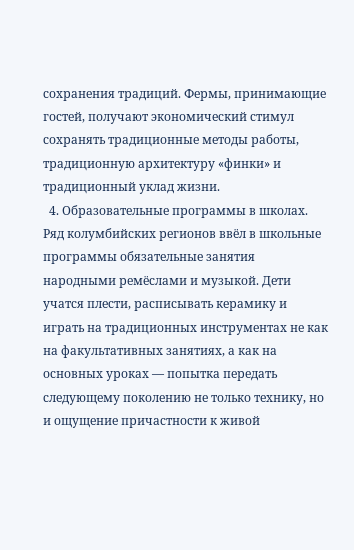сохранения традиций. Фермы, принимающие гостей, получают экономический стимул сохранять традиционные методы работы, традиционную архитектуру «финки» и традиционный уклад жизни.
  4. Образовательные программы в школах. Ряд колумбийских регионов ввёл в школьные программы обязательные занятия народными ремёслами и музыкой. Дети учатся плести, расписывать керамику и играть на традиционных инструментах не как на факультативных занятиях, а как на основных уроках — попытка передать следующему поколению не только технику, но и ощущение причастности к живой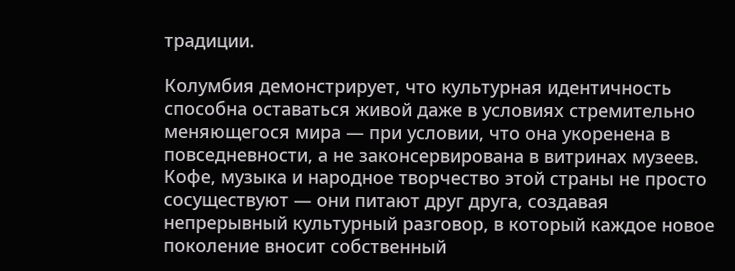традиции.

Колумбия демонстрирует, что культурная идентичность способна оставаться живой даже в условиях стремительно меняющегося мира — при условии, что она укоренена в повседневности, а не законсервирована в витринах музеев. Кофе, музыка и народное творчество этой страны не просто сосуществуют — они питают друг друга, создавая непрерывный культурный разговор, в который каждое новое поколение вносит собственный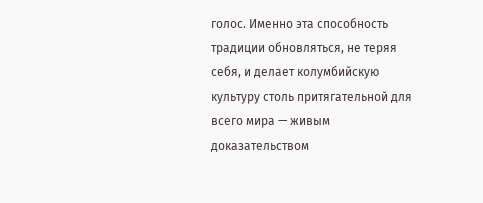голос. Именно эта способность традиции обновляться, не теряя себя, и делает колумбийскую культуру столь притягательной для всего мира — живым доказательством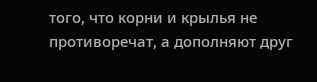того, что корни и крылья не противоречат, а дополняют друг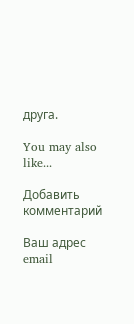друга.

You may also like...

Добавить комментарий

Ваш адрес email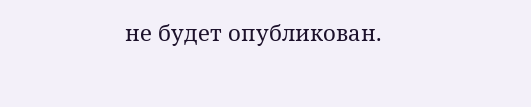не будет опубликован.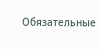Обязательные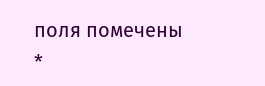поля помечены *